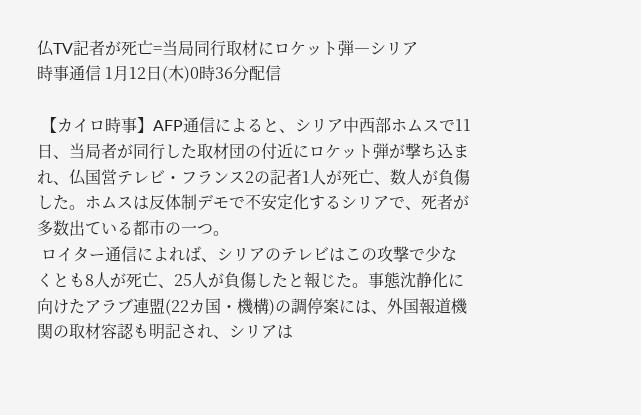仏TV記者が死亡=当局同行取材にロケット弾―シリア
時事通信 1月12日(木)0時36分配信

 【カイロ時事】AFP通信によると、シリア中西部ホムスで11日、当局者が同行した取材団の付近にロケット弾が撃ち込まれ、仏国営テレビ・フランス2の記者1人が死亡、数人が負傷した。ホムスは反体制デモで不安定化するシリアで、死者が多数出ている都市の一つ。
 ロイター通信によれば、シリアのテレビはこの攻撃で少なくとも8人が死亡、25人が負傷したと報じた。事態沈静化に向けたアラブ連盟(22カ国・機構)の調停案には、外国報道機関の取材容認も明記され、シリアは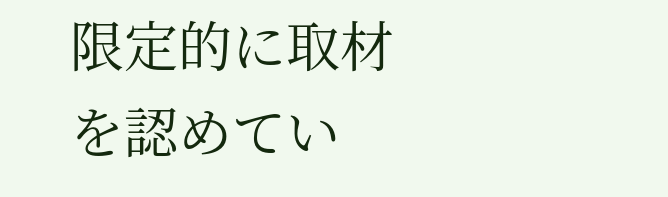限定的に取材を認めてい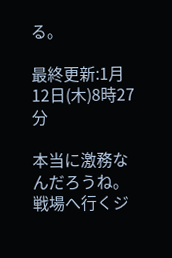る。

最終更新:1月12日(木)8時27分

本当に激務なんだろうね。
戦場へ行くジ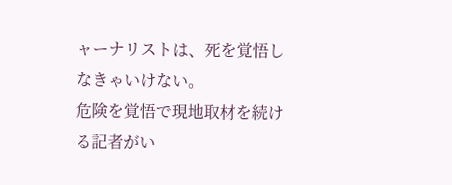ャーナリストは、死を覚悟しなきゃいけない。
危険を覚悟で現地取材を続ける記者がい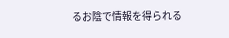るお陰で情報を得られる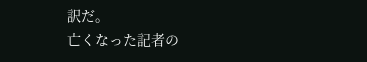訳だ。
亡くなった記者の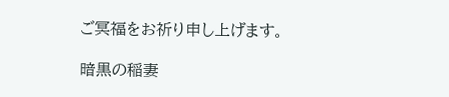ご冥福をお祈り申し上げます。

暗黒の稲妻